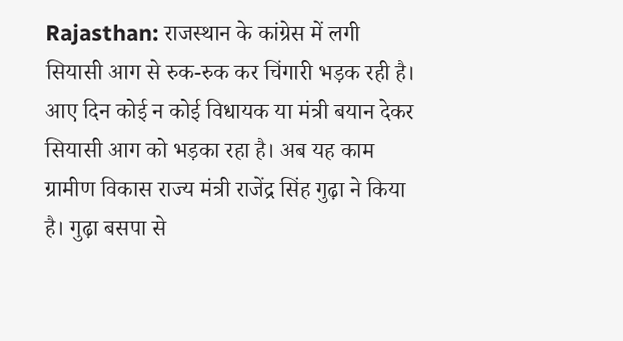Rajasthan: राजस्थान के कांग्रेस में लगी सियासी आग से रुक-रुक कर चिंगारी भड़क रही है। आए दिन कोई न कोई विधायक या मंत्री बयान देकर सियासी आग को भड़का रहा है। अब यह काम ग्रामीण विकास राज्य मंत्री राजेंद्र सिंह गुढ़ा ने किया है। गुढ़ा बसपा से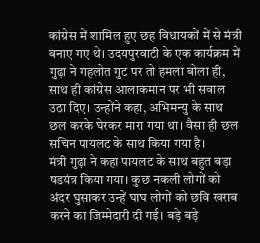कांग्रेस में शामिल हुए छह विधायकों में से मंत्री बनाए गए थे। उदयपुरवाटी के एक कार्यक्रम में गुढ़ा ने गहलोत गुट पर तो हमला बोला ही, साथ ही कांग्रेस आलाकमान पर भी सवाल उठा दिए। उन्होंने कहा, अभिमन्यु के साथ छल करके घेरकर मारा गया था। वैसा ही छल सचिन पायलट के साथ किया गया है।
मंत्री गुढ़ा ने कहा पायलट के साथ बहुत बड़ा षडयंत्र किया गया। कुछ नकली लोगों को अंदर घुसाकर उन्हें घाघ लोगों को छवि खराब करने का जिम्मेदारी दी गई। बड़े बड़े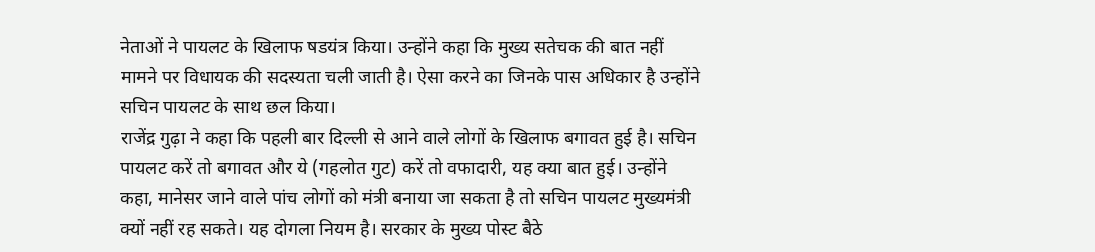नेताओं ने पायलट के खिलाफ षडयंत्र किया। उन्होंने कहा कि मुख्य सतेचक की बात नहीं मामने पर विधायक की सदस्यता चली जाती है। ऐसा करने का जिनके पास अधिकार है उन्होंने सचिन पायलट के साथ छल किया।
राजेंद्र गुढ़ा ने कहा कि पहली बार दिल्ली से आने वाले लोगों के खिलाफ बगावत हुई है। सचिन पायलट करें तो बगावत और ये (गहलोत गुट) करें तो वफादारी, यह क्या बात हुई। उन्होंने कहा, मानेसर जाने वाले पांच लोगों को मंत्री बनाया जा सकता है तो सचिन पायलट मुख्यमंत्री क्यों नहीं रह सकते। यह दोगला नियम है। सरकार के मुख्य पोस्ट बैठे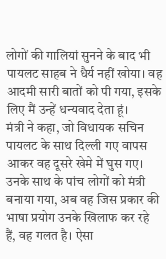लोगों की गालियां सुनने के बाद भी पायलट साहब ने धैर्य नहीं खोया। वह आदमी सारी बातों को पी गया, इसके लिए मैं उन्हें धन्यवाद देता हूं।
मंत्री ने कहा, जो विधायक सचिन पायलट के साथ दिल्ली गए वापस आकर वह दूसरे खेमे में घुस गए। उनके साथ के पांच लोगों को मंत्री बनाया गया, अब वह जिस प्रकार की भाषा प्रयोग उनके खिलाफ कर रहे हैं, वह गलत है। ऐसा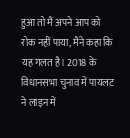हुआ तो मैं अपने आप को रोक नहीं पाया, मैंने कहा कि यह गलत है। 2018 के विधानसभा चुनाव में पायलट ने लाइन में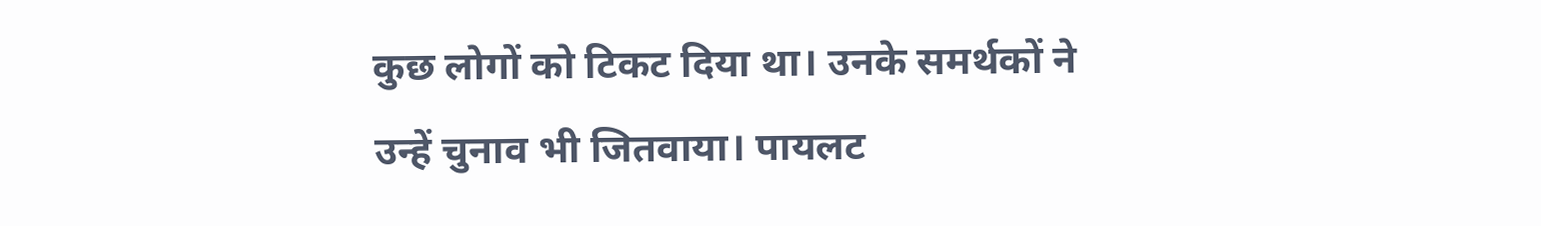कुछ लोगों को टिकट दिया था। उनके समर्थकों ने उन्हें चुनाव भी जितवाया। पायलट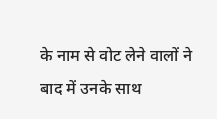के नाम से वोट लेने वालों ने बाद में उनके साथ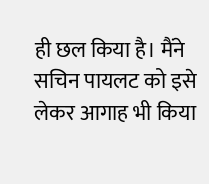ही छल किया है। मैंने सचिन पायलट को इसे लेकर आगाह भी किया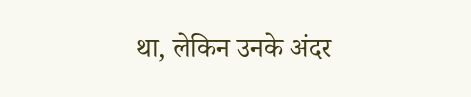था, लेकिन उनके अंदर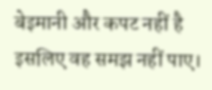बेइमानी और कपट नहीं है इसलिए वह समझ नहीं पाए।